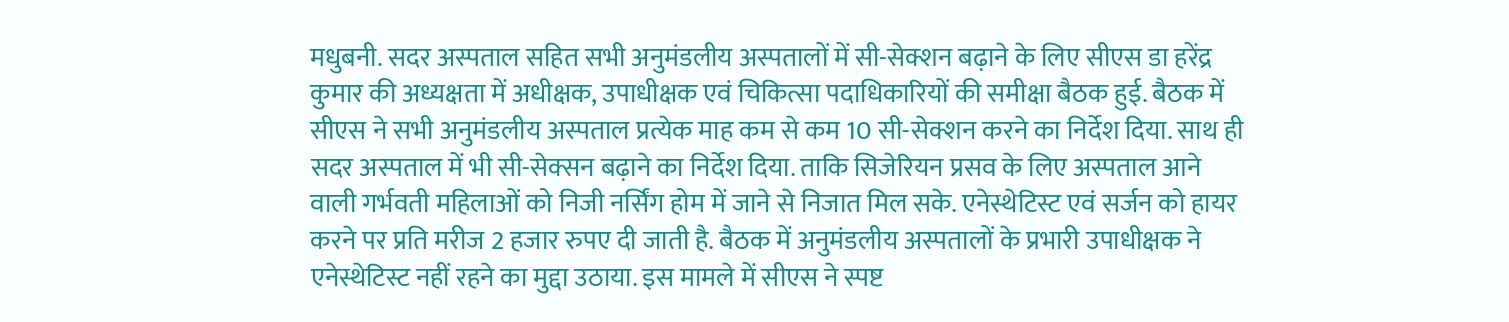मधुबनी. सदर अस्पताल सहित सभी अनुमंडलीय अस्पतालों में सी-सेक्शन बढ़ाने के लिए सीएस डा हरेंद्र कुमार की अध्यक्षता में अधीक्षक, उपाधीक्षक एवं चिकित्सा पदाधिकारियों की समीक्षा बैठक हुई. बैठक में सीएस ने सभी अनुमंडलीय अस्पताल प्रत्येक माह कम से कम 10 सी-सेक्शन करने का निर्देश दिया. साथ ही सदर अस्पताल में भी सी-सेक्सन बढ़ाने का निर्देश दिया. ताकि सिजेरियन प्रसव के लिए अस्पताल आने वाली गर्भवती महिलाओं को निजी नर्सिंग होम में जाने से निजात मिल सके. एनेस्थेटिस्ट एवं सर्जन को हायर करने पर प्रति मरीज 2 हजार रुपए दी जाती है. बैठक में अनुमंडलीय अस्पतालों के प्रभारी उपाधीक्षक ने एनेस्थेटिस्ट नहीं रहने का मुद्दा उठाया. इस मामले में सीएस ने स्पष्ट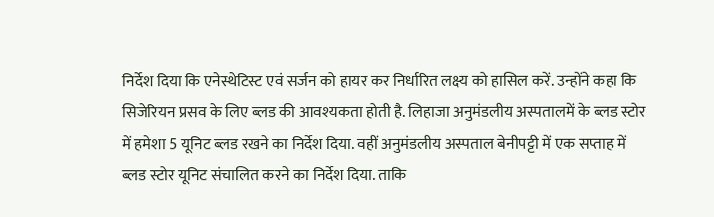निर्देश दिया कि एनेस्थेटिस्ट एवं सर्जन को हायर कर निर्धारित लक्ष्य को हासिल करें. उन्होंने कहा कि सिजेरियन प्रसव के लिए ब्लड की आवश्यकता होती है. लिहाजा अनुमंडलीय अस्पतालमें के ब्लड स्टोर में हमेशा 5 यूनिट ब्लड रखने का निर्देश दिया. वहीं अनुमंडलीय अस्पताल बेनीपट्टी में एक सप्ताह में ब्लड स्टोर यूनिट संचालित करने का निर्देश दिया. ताकि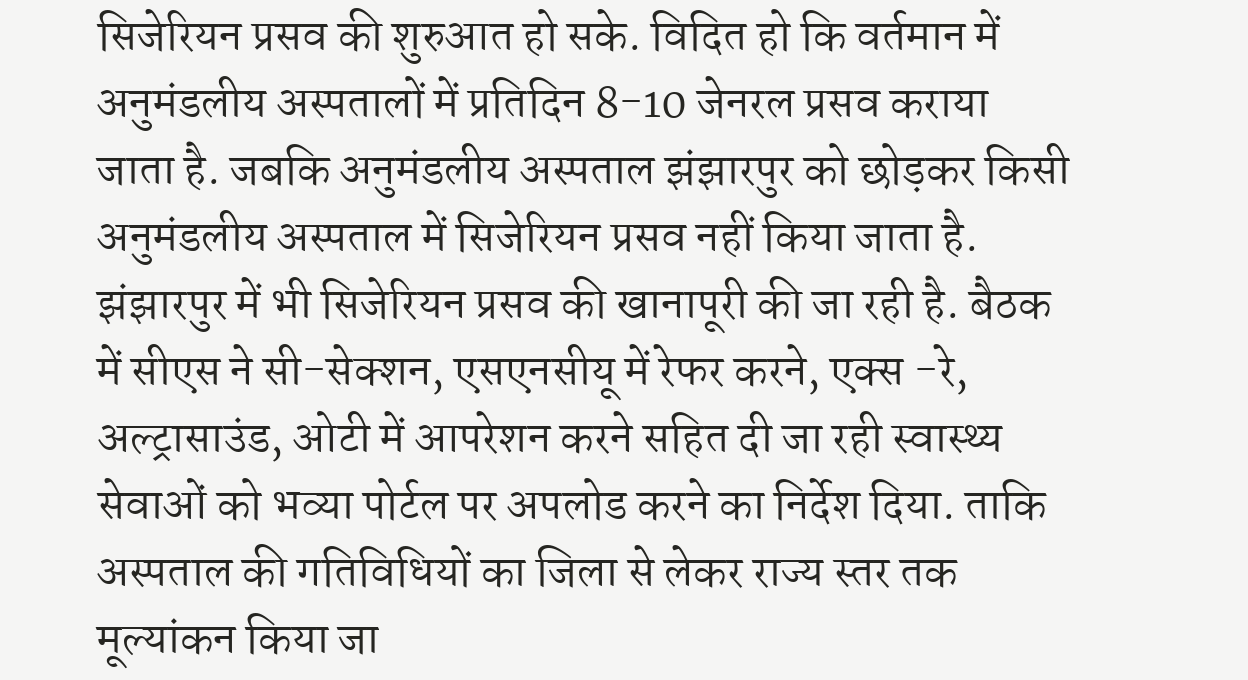सिजेरियन प्रसव की शुरुआत हो सके. विदित हो कि वर्तमान में अनुमंडलीय अस्पतालों में प्रतिदिन 8-10 जेनरल प्रसव कराया जाता है. जबकि अनुमंडलीय अस्पताल झंझारपुर को छोड़कर किसी अनुमंडलीय अस्पताल में सिजेरियन प्रसव नहीं किया जाता है. झंझारपुर में भी सिजेरियन प्रसव की खानापूरी की जा रही है. बैठक में सीएस ने सी-सेक्शन, एसएनसीयू में रेफर करने, एक्स -रे, अल्ट्रासाउंड, ओटी में आपरेशन करने सहित दी जा रही स्वास्थ्य सेवाओं को भव्या पोर्टल पर अपलोड करने का निर्देश दिया. ताकि अस्पताल की गतिविधियों का जिला से लेकर राज्य स्तर तक मूल्यांकन किया जा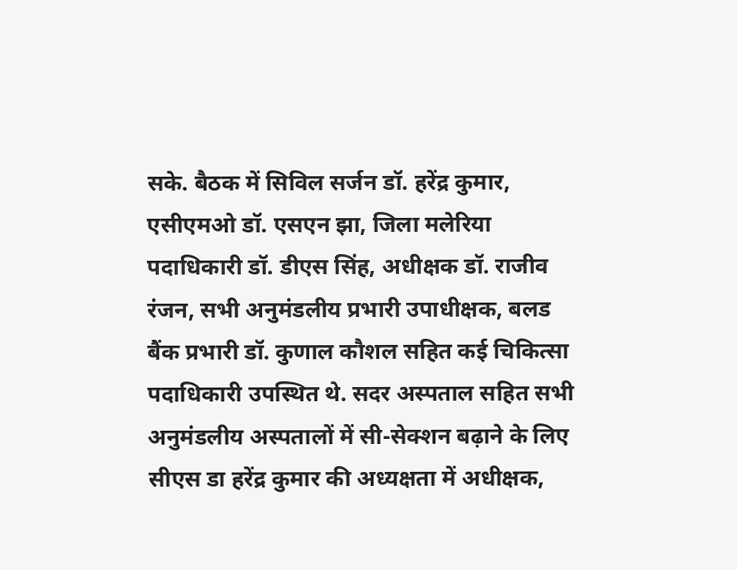सके. बैठक में सिविल सर्जन डॉ. हरेंद्र कुमार, एसीएमओ डॉ. एसएन झा, जिला मलेरिया पदाधिकारी डॉ. डीएस सिंह, अधीक्षक डॉ. राजीव रंजन, सभी अनुमंडलीय प्रभारी उपाधीक्षक, बलड बैंक प्रभारी डॉ. कुणाल कौशल सहित कई चिकित्सा पदाधिकारी उपस्थित थे. सदर अस्पताल सहित सभी अनुमंडलीय अस्पतालों में सी-सेक्शन बढ़ाने के लिए सीएस डा हरेंद्र कुमार की अध्यक्षता में अधीक्षक,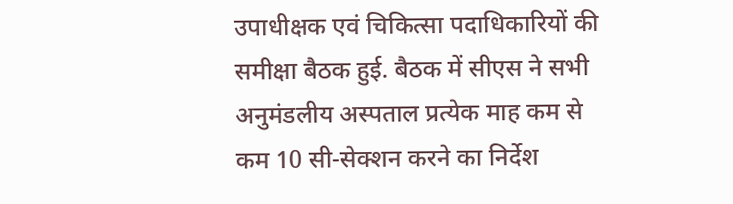उपाधीक्षक एवं चिकित्सा पदाधिकारियों की समीक्षा बैठक हुई. बैठक में सीएस ने सभी अनुमंडलीय अस्पताल प्रत्येक माह कम से कम 10 सी-सेक्शन करने का निर्देश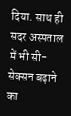दिया. साथ ही सदर अस्पताल में भी सी-सेक्सन बढ़ाने का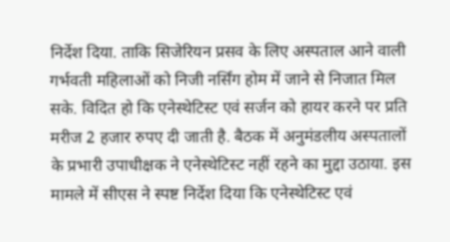निर्देश दिया. ताकि सिजेरियन प्रसव के लिए अस्पताल आने वाली गर्भवती महिलाओं को निजी नर्सिंग होम में जाने से निजात मिल सके. विदित हो कि एनेस्थेटिस्ट एवं सर्जन को हायर करने पर प्रति मरीज 2 हजार रुपए दी जाती है. बैठक में अनुमंडलीय अस्पतालों के प्रभारी उपाधीक्षक ने एनेस्थेटिस्ट नहीं रहने का मुद्दा उठाया. इस मामले में सीएस ने स्पष्ट निर्देश दिया कि एनेस्थेटिस्ट एवं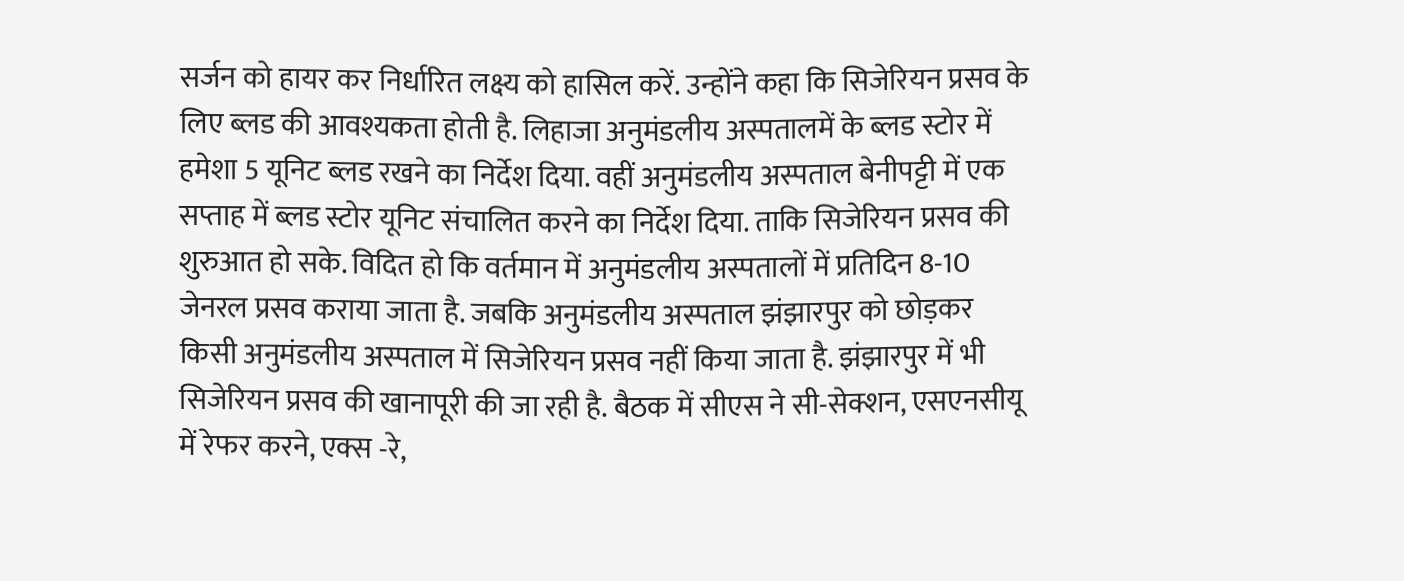सर्जन को हायर कर निर्धारित लक्ष्य को हासिल करें. उन्होंने कहा कि सिजेरियन प्रसव के लिए ब्लड की आवश्यकता होती है. लिहाजा अनुमंडलीय अस्पतालमें के ब्लड स्टोर में हमेशा 5 यूनिट ब्लड रखने का निर्देश दिया. वहीं अनुमंडलीय अस्पताल बेनीपट्टी में एक सप्ताह में ब्लड स्टोर यूनिट संचालित करने का निर्देश दिया. ताकि सिजेरियन प्रसव की शुरुआत हो सके. विदित हो कि वर्तमान में अनुमंडलीय अस्पतालों में प्रतिदिन 8-10 जेनरल प्रसव कराया जाता है. जबकि अनुमंडलीय अस्पताल झंझारपुर को छोड़कर किसी अनुमंडलीय अस्पताल में सिजेरियन प्रसव नहीं किया जाता है. झंझारपुर में भी सिजेरियन प्रसव की खानापूरी की जा रही है. बैठक में सीएस ने सी-सेक्शन, एसएनसीयू में रेफर करने, एक्स -रे,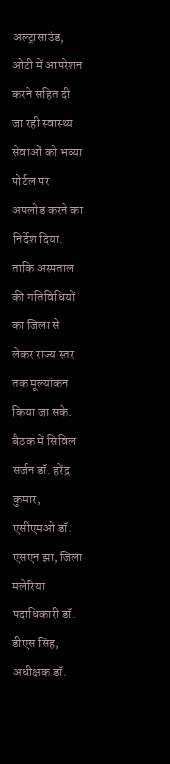अल्ट्रासाउंड, ओटी में आपरेशन करने सहित दी जा रही स्वास्थ्य सेवाओं को भव्या पोर्टल पर अपलोड करने का निर्देश दिया. ताकि अस्पताल की गतिविधियों का जिला से लेकर राज्य स्तर तक मूल्यांकन किया जा सके. बैठक में सिविल सर्जन डॉ. हरेंद्र कुमार, एसीएमओ डॉ. एसएन झा, जिला मलेरिया पदाधिकारी डॉ. डीएस सिंह, अधीक्षक डॉ.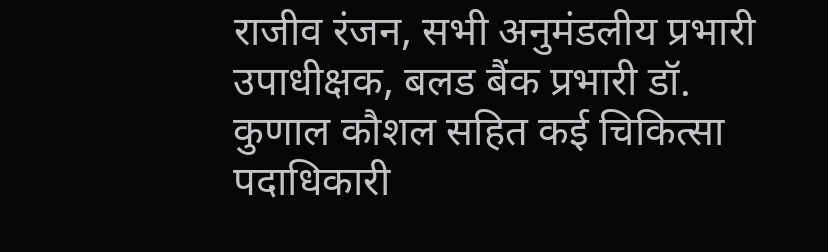राजीव रंजन, सभी अनुमंडलीय प्रभारी उपाधीक्षक, बलड बैंक प्रभारी डॉ. कुणाल कौशल सहित कई चिकित्सा पदाधिकारी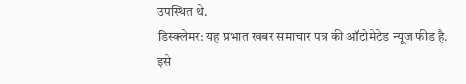उपस्थित थे.
डिस्क्लेमर: यह प्रभात खबर समाचार पत्र की ऑटोमेटेड न्यूज फीड है. इसे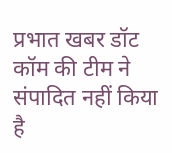प्रभात खबर डॉट कॉम की टीम ने संपादित नहीं किया है